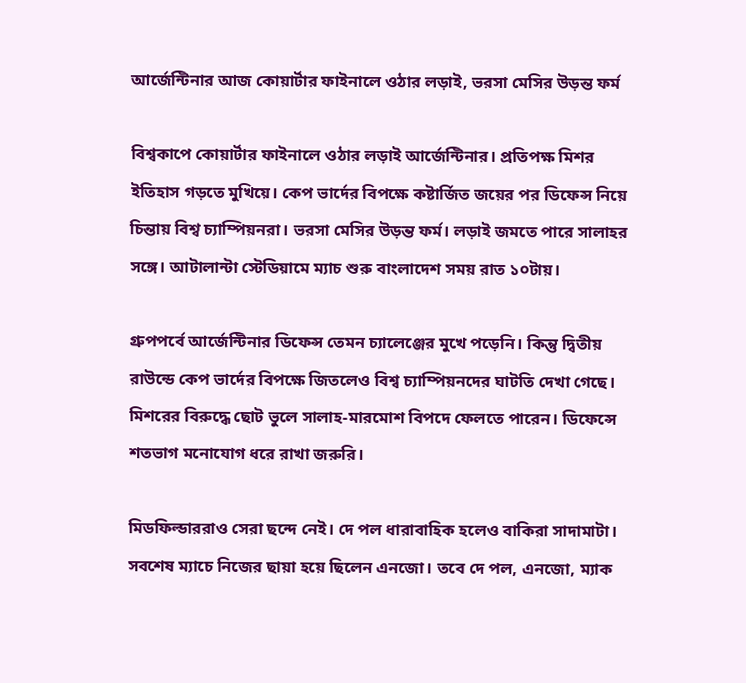আর্জেন্টিনার আজ কোয়ার্টার ফাইনালে ওঠার লড়াই, ভরসা মেসির উড়ন্ত ফর্ম

বিশ্বকাপে কোয়ার্টার ফাইনালে ওঠার লড়াই আর্জেন্টিনার। প্রতিপক্ষ মিশর ইতিহাস গড়তে মুখিয়ে। কেপ ভার্দের বিপক্ষে কষ্টার্জিত জয়ের পর ডিফেন্স নিয়ে চিন্তায় বিশ্ব চ্যাম্পিয়নরা। ভরসা মেসির উড়ন্ত ফর্ম। লড়াই জমতে পারে সালাহর সঙ্গে। আটালান্টা স্টেডিয়ামে ম্যাচ শুরু বাংলাদেশ সময় রাত ১০টায়।

গ্রুপপর্বে আর্জেন্টিনার ডিফেন্স তেমন চ্যালেঞ্জের মুখে পড়েনি। কিন্তু দ্বিতীয় রাউন্ডে কেপ ভার্দের বিপক্ষে জিতলেও বিশ্ব চ্যাম্পিয়নদের ঘাটতি দেখা গেছে। মিশরের বিরুদ্ধে ছোট ভুলে সালাহ-মারমোশ বিপদে ফেলতে পারেন। ডিফেন্সে শতভাগ মনোযোগ ধরে রাখা জরুরি।

মিডফিল্ডাররাও সেরা ছন্দে নেই। দে পল ধারাবাহিক হলেও বাকিরা সাদামাটা। সবশেষ ম্যাচে নিজের ছায়া হয়ে ছিলেন এনজো। তবে দে পল, এনজো, ম্যাক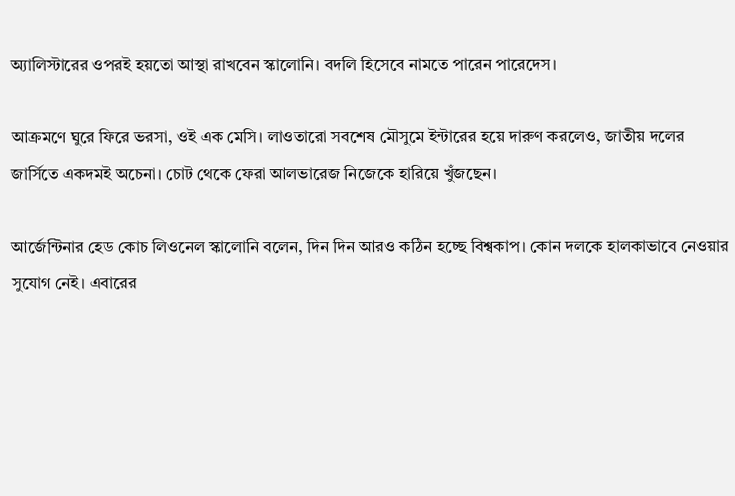অ্যালিস্টারের ওপরই হয়তো আস্থা রাখবেন স্কালোনি। বদলি হিসেবে নামতে পারেন পারেদেস।

আক্রমণে ঘুরে ফিরে ভরসা, ওই এক মেসি। লাওতারো সবশেষ মৌসুমে ইন্টারের হয়ে দারুণ করলেও, জাতীয় দলের জার্সিতে একদমই অচেনা। চোট থেকে ফেরা আলভারেজ নিজেকে হারিয়ে খুঁজছেন।

আর্জেন্টিনার হেড কোচ লিওনেল স্কালোনি বলেন, দিন দিন আরও কঠিন হচ্ছে বিশ্বকাপ। কোন দলকে হালকাভাবে নেওয়ার সুযোগ নেই। এবারের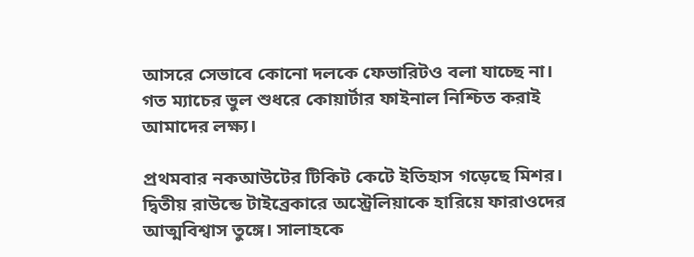আসরে সেভাবে কোনো দলকে ফেভারিটও বলা যাচ্ছে না। গত ম্যাচের ভুল শুধরে কোয়ার্টার ফাইনাল নিশ্চিত করাই আমাদের লক্ষ্য।

প্রথমবার নকআউটের টিকিট কেটে ইতিহাস গড়েছে মিশর। দ্বিতীয় রাউন্ডে টাইব্রেকারে অস্ট্রেলিয়াকে হারিয়ে ফারাওদের আত্মবিশ্বাস তুঙ্গে। সালাহকে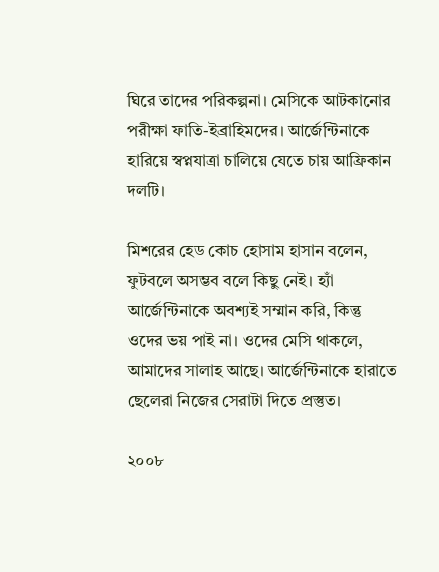ঘিরে তাদের পরিকল্পনা। মেসিকে আটকানোর পরীক্ষা ফাতি-ইব্রাহিমদের। আর্জেন্টিনাকে হারিয়ে স্বপ্নযাত্রা চালিয়ে যেতে চায় আফ্রিকান দলটি।

মিশরের হেড কোচ হোসাম হাসান বলেন, ফুটবলে অসম্ভব বলে কিছু নেই। হ্যাঁ আর্জেন্টিনাকে অবশ্যই সম্মান করি, কিন্তু ওদের ভয় পাই না। ওদের মেসি থাকলে, আমাদের সালাহ আছে। আর্জেন্টিনাকে হারাতে ছেলেরা নিজের সেরাটা দিতে প্রস্তুত।

২০০৮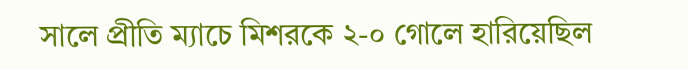সালে প্রীতি ম্যাচে মিশরকে ২-০ গোলে হারিয়েছিল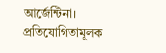আর্জেন্টিনা। প্রতিযোগিতামূলক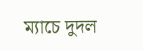ম্যাচে দুদল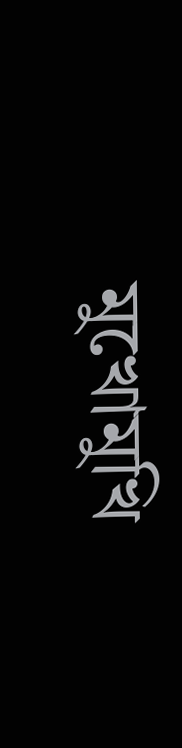মুখোমুখি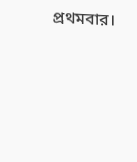প্রথমবার।